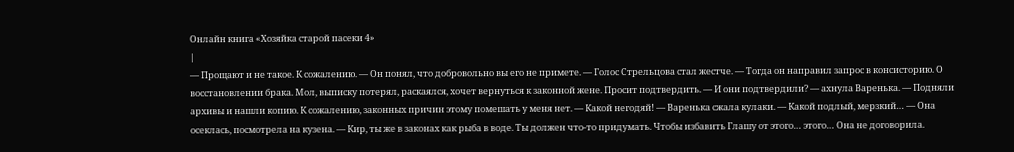Онлайн книга «Хозяйка старой пасеки 4»
|
— Прощают и не такое. К сожалению. — Он понял, что добровольно вы его не примете. — Голос Стрельцова стал жестче. — Тогда он направил запрос в консисторию. О восстановлении брака. Мол, выписку потерял, раскаялся, хочет вернуться к законной жене. Просит подтвердить. — И они подтвердили? — ахнула Варенька. — Подняли архивы и нашли копию. К сожалению, законных причин этому помешать у меня нет. — Какой негодяй! — Варенька сжала кулаки. — Какой подлый, мерзкий… — Она осеклась, посмотрела на кузена. — Кир, ты же в законах как рыба в воде. Ты должен что-то придумать. Чтобы избавить Глашу от этого… этого… Она не договорила.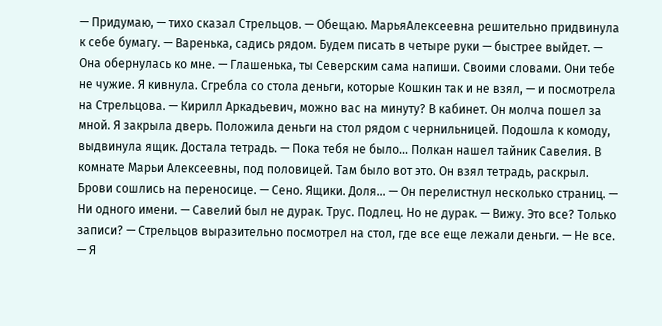— Придумаю, — тихо сказал Стрельцов. — Обещаю. МарьяАлексеевна решительно придвинула к себе бумагу. — Варенька, садись рядом. Будем писать в четыре руки — быстрее выйдет. — Она обернулась ко мне. — Глашенька, ты Северским сама напиши. Своими словами. Они тебе не чужие. Я кивнула. Сгребла со стола деньги, которые Кошкин так и не взял, — и посмотрела на Стрельцова. — Кирилл Аркадьевич, можно вас на минуту? В кабинет. Он молча пошел за мной. Я закрыла дверь. Положила деньги на стол рядом с чернильницей. Подошла к комоду, выдвинула ящик. Достала тетрадь. — Пока тебя не было… Полкан нашел тайник Савелия. В комнате Марьи Алексеевны, под половицей. Там было вот это. Он взял тетрадь, раскрыл. Брови сошлись на переносице. — Сено. Ящики. Доля… — Он перелистнул несколько страниц. — Ни одного имени. — Савелий был не дурак. Трус. Подлец. Но не дурак. — Вижу. Это все? Только записи? — Стрельцов выразительно посмотрел на стол, где все еще лежали деньги. — Не все. — Я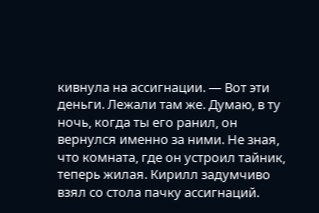кивнула на ассигнации. — Вот эти деньги. Лежали там же. Думаю, в ту ночь, когда ты его ранил, он вернулся именно за ними. Не зная, что комната, где он устроил тайник, теперь жилая. Кирилл задумчиво взял со стола пачку ассигнаций.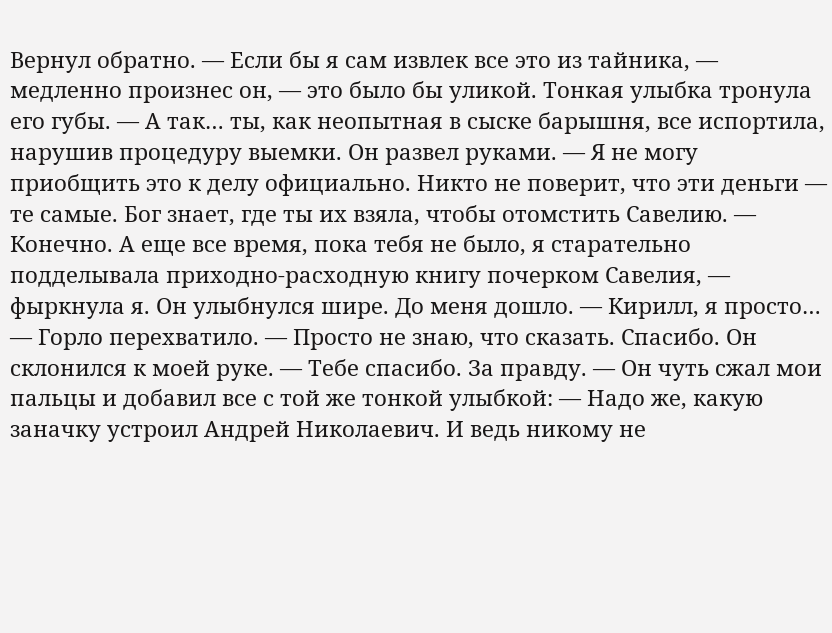Вернул обратно. — Если бы я сам извлек все это из тайника, — медленно произнес он, — это было бы уликой. Тонкая улыбка тронула его губы. — А так… ты, как неопытная в сыске барышня, все испортила, нарушив процедуру выемки. Он развел руками. — Я не могу приобщить это к делу официально. Никто не поверит, что эти деньги — те самые. Бог знает, где ты их взяла, чтобы отомстить Савелию. — Конечно. А еще все время, пока тебя не было, я старательно подделывала приходно-расходную книгу почерком Савелия, — фыркнула я. Он улыбнулся шире. До меня дошло. — Кирилл, я просто… — Горло перехватило. — Просто не знаю, что сказать. Спасибо. Он склонился к моей руке. — Тебе спасибо. За правду. — Он чуть сжал мои пальцы и добавил все с той же тонкой улыбкой: — Надо же, какую заначку устроил Андрей Николаевич. И ведь никому не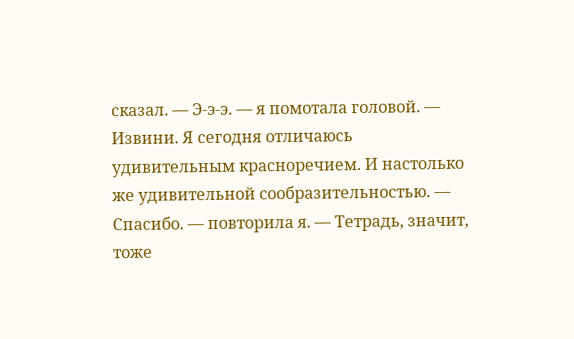сказал. — Э-э-э. — я помотала головой. — Извини. Я сегодня отличаюсь удивительным красноречием. И настолько же удивительной сообразительностью. — Спасибо. — повторила я. — Тетрадь, значит, тоже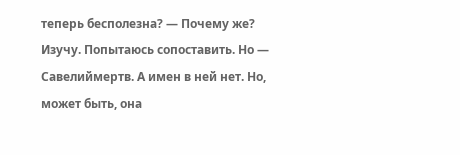теперь бесполезна? — Почему же? Изучу. Попытаюсь сопоставить. Но — Савелиймертв. А имен в ней нет. Но, может быть, она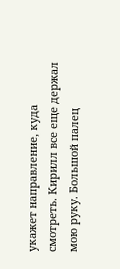укажет направление, куда смотреть. Кирилл все еще держал мою руку. Большой палец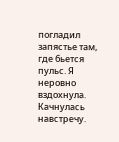погладил запястье там, где бьется пульс. Я неровно вздохнула. Качнулась навстречу.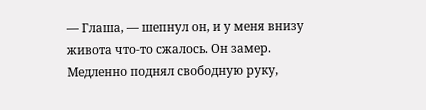— Глаша, — шепнул он, и у меня внизу живота что-то сжалось. Он замер. Медленно поднял свободную руку,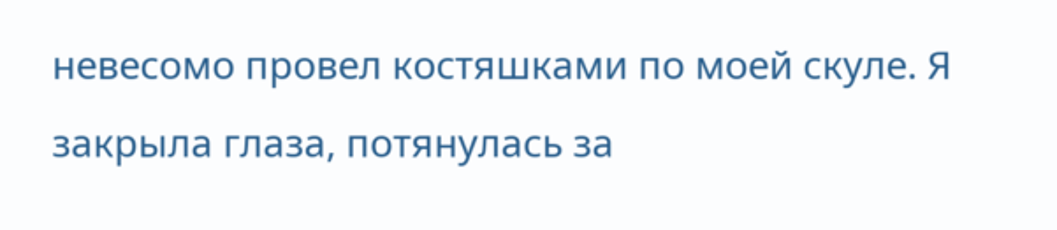невесомо провел костяшками по моей скуле. Я закрыла глаза, потянулась за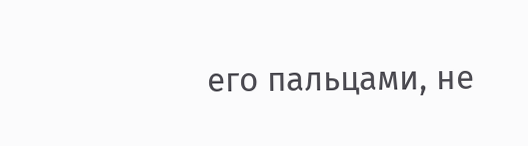его пальцами, не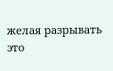желая разрывать это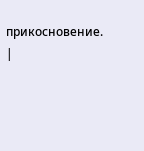прикосновение. |